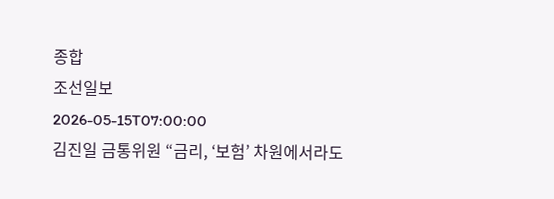종합
조선일보
2026-05-15T07:00:00
김진일 금통위원 “금리, ‘보험’ 차원에서라도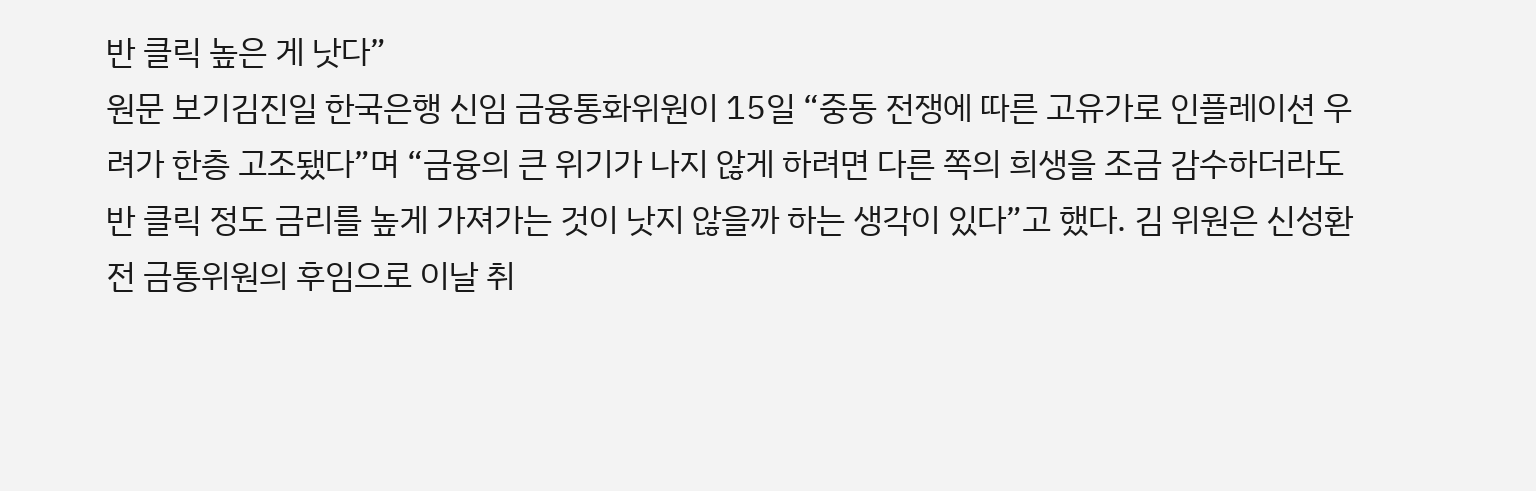반 클릭 높은 게 낫다”
원문 보기김진일 한국은행 신임 금융통화위원이 15일 “중동 전쟁에 따른 고유가로 인플레이션 우려가 한층 고조됐다”며 “금융의 큰 위기가 나지 않게 하려면 다른 쪽의 희생을 조금 감수하더라도 반 클릭 정도 금리를 높게 가져가는 것이 낫지 않을까 하는 생각이 있다”고 했다. 김 위원은 신성환 전 금통위원의 후임으로 이날 취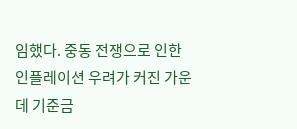임했다. 중동 전쟁으로 인한 인플레이션 우려가 커진 가운데 기준금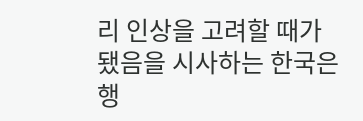리 인상을 고려할 때가 됐음을 시사하는 한국은행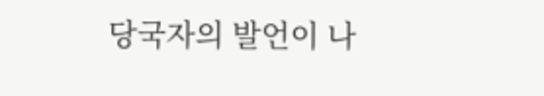당국자의 발언이 나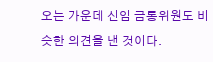오는 가운데 신임 금통위원도 비슷한 의견을 낸 것이다.